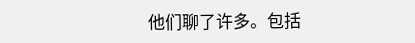他们聊了许多。包括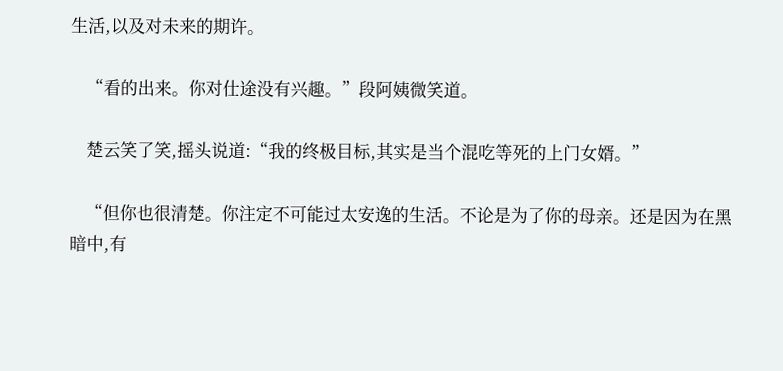生活,以及对未来的期许。

    “看的出来。你对仕途没有兴趣。”段阿姨微笑道。

    楚云笑了笑,摇头说道:“我的终极目标,其实是当个混吃等死的上门女婿。”

    “但你也很清楚。你注定不可能过太安逸的生活。不论是为了你的母亲。还是因为在黑暗中,有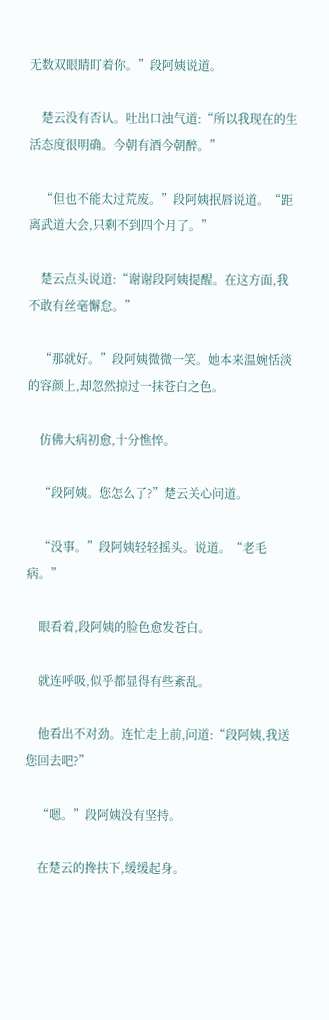无数双眼睛盯着你。”段阿姨说道。

    楚云没有否认。吐出口浊气道:“所以我现在的生活态度很明确。今朝有酒今朝醉。”

    “但也不能太过荒废。”段阿姨抿唇说道。“距离武道大会,只剩不到四个月了。”

    楚云点头说道:“谢谢段阿姨提醒。在这方面,我不敢有丝毫懈怠。”

    “那就好。”段阿姨微微一笑。她本来温婉恬淡的容颜上,却忽然掠过一抹苍白之色。

    仿佛大病初愈,十分憔悴。

    “段阿姨。您怎么了?”楚云关心问道。

    “没事。”段阿姨轻轻摇头。说道。“老毛病。”

    眼看着,段阿姨的脸色愈发苍白。

    就连呼吸,似乎都显得有些紊乱。

    他看出不对劲。连忙走上前,问道:“段阿姨,我送您回去吧?”

    “嗯。”段阿姨没有坚持。

    在楚云的搀扶下,缓缓起身。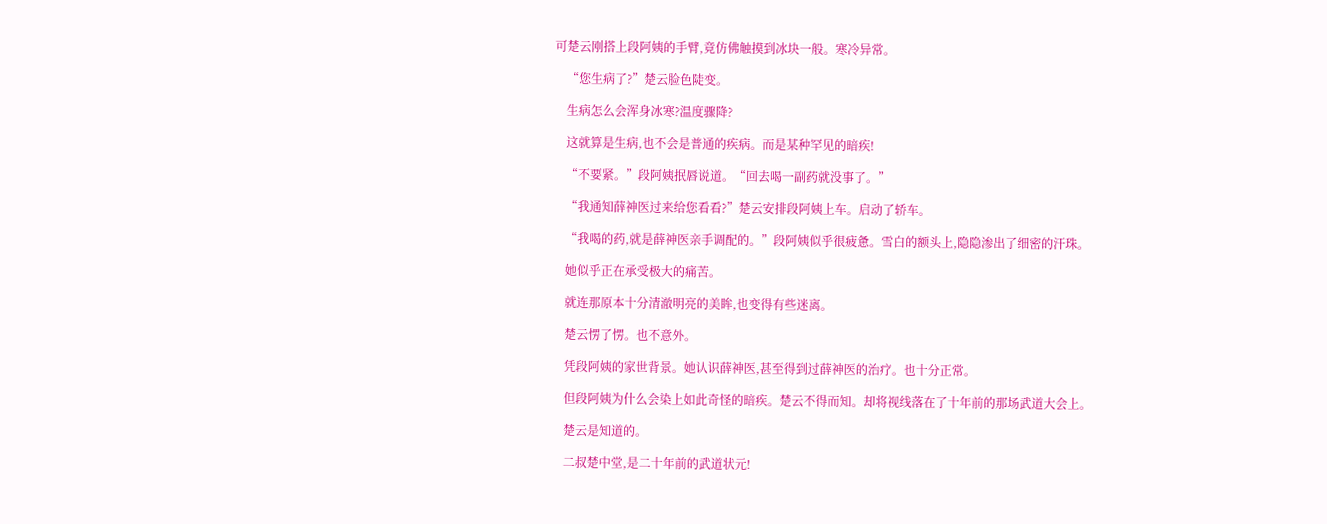可楚云刚搭上段阿姨的手臂,竟仿佛触摸到冰块一般。寒冷异常。

    “您生病了?”楚云脸色陡变。

    生病怎么会浑身冰寒?温度骤降?

    这就算是生病,也不会是普通的疾病。而是某种罕见的暗疾!

    “不要紧。”段阿姨抿唇说道。“回去喝一副药就没事了。”

    “我通知薛神医过来给您看看?”楚云安排段阿姨上车。启动了轿车。

    “我喝的药,就是薛神医亲手调配的。”段阿姨似乎很疲惫。雪白的额头上,隐隐渗出了细密的汗珠。

    她似乎正在承受极大的痛苦。

    就连那原本十分清澈明亮的美眸,也变得有些迷离。

    楚云愣了愣。也不意外。

    凭段阿姨的家世背景。她认识薛神医,甚至得到过薛神医的治疗。也十分正常。

    但段阿姨为什么会染上如此奇怪的暗疾。楚云不得而知。却将视线落在了十年前的那场武道大会上。

    楚云是知道的。

    二叔楚中堂,是二十年前的武道状元!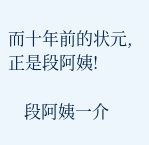而十年前的状元,正是段阿姨!

    段阿姨一介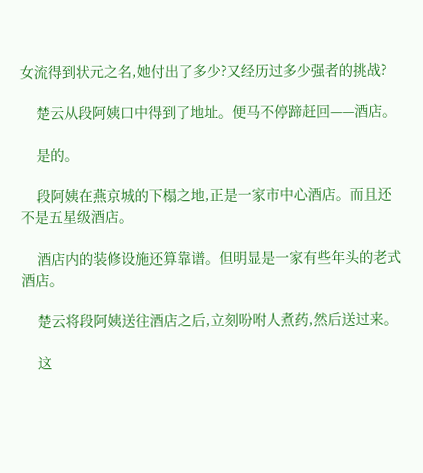女流得到状元之名,她付出了多少?又经历过多少强者的挑战?

    楚云从段阿姨口中得到了地址。便马不停蹄赶回——酒店。

    是的。

    段阿姨在燕京城的下榻之地,正是一家市中心酒店。而且还不是五星级酒店。

    酒店内的装修设施还算靠谱。但明显是一家有些年头的老式酒店。

    楚云将段阿姨送往酒店之后,立刻吩咐人煮药,然后送过来。

    这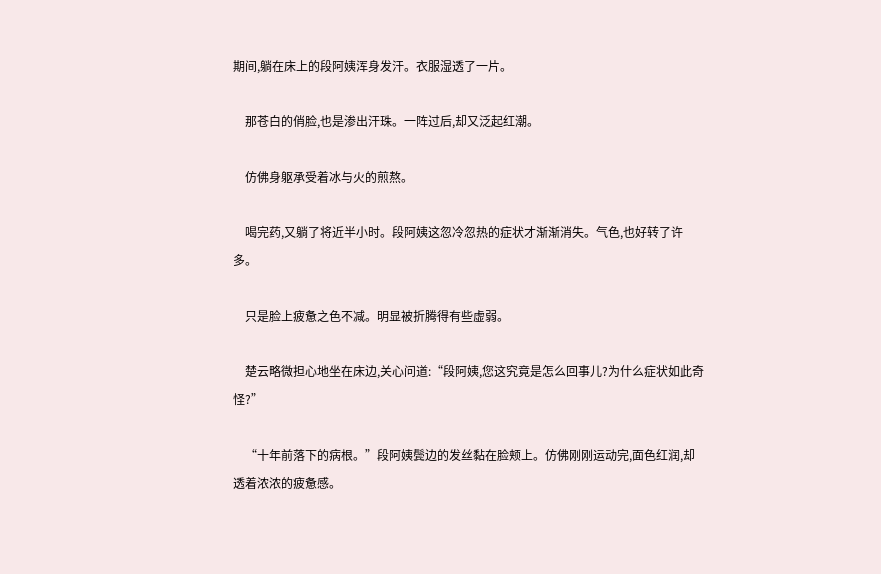期间,躺在床上的段阿姨浑身发汗。衣服湿透了一片。

    那苍白的俏脸,也是渗出汗珠。一阵过后,却又泛起红潮。

    仿佛身躯承受着冰与火的煎熬。

    喝完药,又躺了将近半小时。段阿姨这忽冷忽热的症状才渐渐消失。气色,也好转了许多。

    只是脸上疲惫之色不减。明显被折腾得有些虚弱。

    楚云略微担心地坐在床边,关心问道:“段阿姨,您这究竟是怎么回事儿?为什么症状如此奇怪?”

    “十年前落下的病根。”段阿姨鬓边的发丝黏在脸颊上。仿佛刚刚运动完,面色红润,却透着浓浓的疲惫感。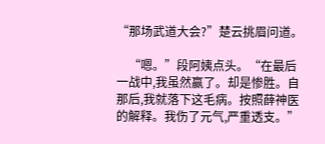“那场武道大会?”楚云挑眉问道。

    “嗯。”段阿姨点头。“在最后一战中,我虽然赢了。却是惨胜。自那后,我就落下这毛病。按照薛神医的解释。我伤了元气,严重透支。”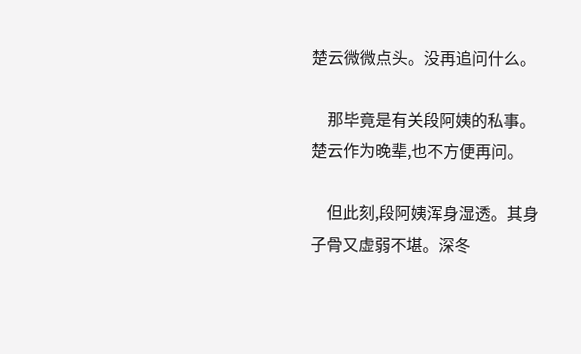楚云微微点头。没再追问什么。

    那毕竟是有关段阿姨的私事。楚云作为晚辈,也不方便再问。

    但此刻,段阿姨浑身湿透。其身子骨又虚弱不堪。深冬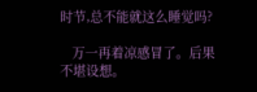时节,总不能就这么睡觉吗?

    万一再着凉感冒了。后果不堪设想。